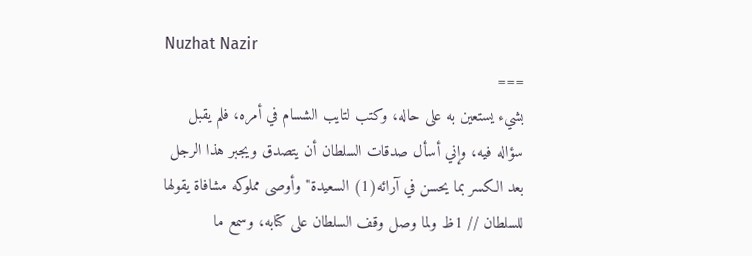Nuzhat Nazir
===
بشيء يستعين به على حاله، وكتب لتايب الشسام في أمره، فلم يقبل سؤاله فيه، وإني أسأل صدقات السلطان أن يتصدق ويجبر هذا الرجل بعد الكسر بما يحسن في آرائه(1) السعيدة" وأوصى مملوكه مشافاة يقولها للسلطان // 1ظ ولما وصل وقف السلطان على كتابه، وسمع ما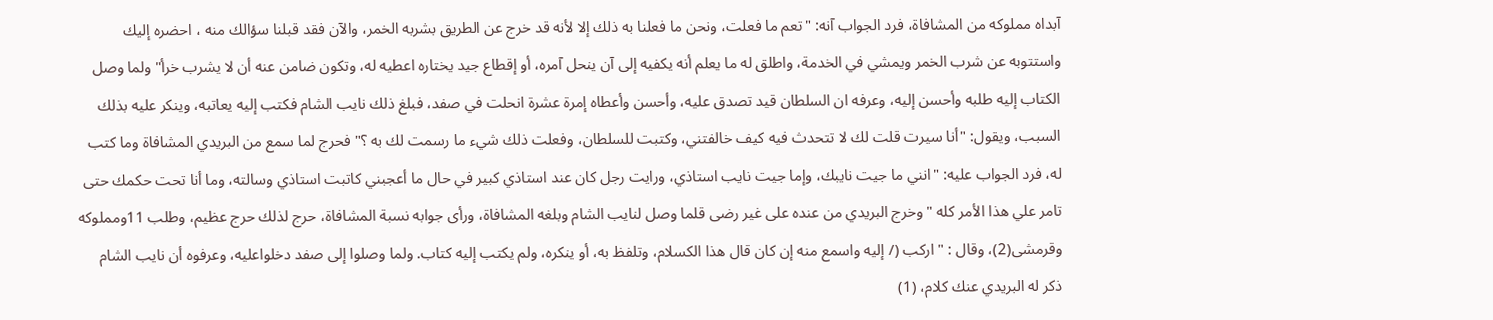آبداه مملوكه من المشافاة، فرد الجواب آنه: "تعم ما فعلت، ونحن ما فعلنا به ذلك إلا لأنه قد خرج عن الطريق بشربه الخمر، والآن فقد قبلنا سؤالك منه ، احضره إليك واستتوبه عن شرب الخمر ويمشي في الخدمة، واطلق له ما يعلم أنه يكفيه إلى آن ينحل آمره، أو إقطاع جيد يختاره اعطيه له، وتكون ضامن عنه أن لا يشرب خرأ" ولما وصل الكتاب إليه طلبه وأحسن إليه، وعرفه ان السلطان قيد تصدق عليه، وأحسن وأعطاه إمرة عشرة انحلت في صفد، فبلغ ذلك نايب الشام فكتب إليه يعاتبه، وينكر عليه بذلك السبب، ويقول: "أنا سيرت قلت لك لا تتحدث فيه كيف خالفتني، وكتبت للسلطان، وفعلت ذلك شيء ما رسمت لك به ؟" فحرج لما سمع من البريدي المشافاة وما كتب له، فرد الجواب عليه: "انني ما جيت نايبك، وإما جيت نايب استاذي، ورايت رجل كان عند استاذي كبير في حال ما أعجبني كاتبت استاذي وسالته، وما أنا تحت حكمك حتى تامر علي هذا الأمر كله " وخرج البريدي من عنده على غير رضى قلما وصل لنايب الشام وبلغه المشافاة، ورأى جوابه نسبة المشافاة، حرج لذلك حرج عظيم، وطلب 11ومملوكه وقرمشى(2)، وقال : " اركب (/ إليه واسمع منه إن كان قال هذا الكسلام، وتلفظ به، أو ينكره، ولم يكتب إليه كتاب. ولما وصلوا إلى صفد دخلواعليه، وعرفوه أن نايب الشام ذكر له البريدي عنك كلام، (1)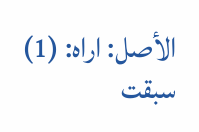الأصل: اراه: (1) سبقت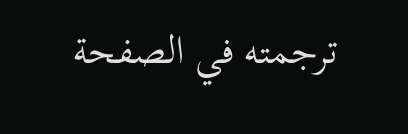ترجمته في الصفحة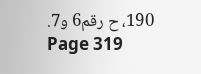190، ح رقم6 و7.
Page 319